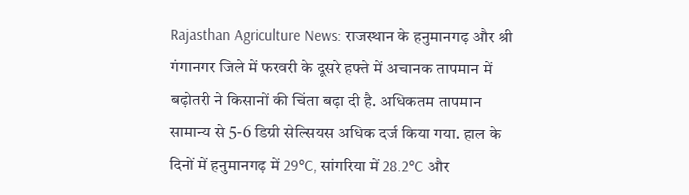Rajasthan Agriculture News: राजस्थान के हनुमानगढ़ और श्री गंगानगर जिले में फरवरी के दूसरे हफ्ते में अचानक तापमान में बढ़ोतरी ने किसानों की चिंता बढ़ा दी है. अधिकतम तापमान सामान्य से 5-6 डिग्री सेल्सियस अधिक दर्ज किया गया. हाल के दिनों में हनुमानगढ़ में 29°C, सांगरिया में 28.2°C और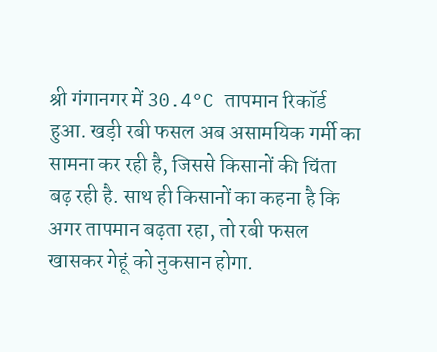श्री गंगानगर में 30.4°C तापमान रिकॉर्ड हुआ. खड़ी रबी फसल अब असामयिक गर्मी का सामना कर रही है, जिससे किसानों की चिंता बढ़ रही है. साथ ही किसानों का कहना है कि अगर तापमान बढ़ता रहा, तो रबी फसल खासकर गेहूं को नुकसान होगा.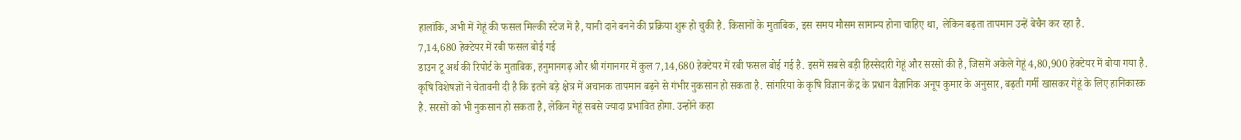हालांकि, अभी में गेहूं की फसल मिल्की स्टेज में है, यानी दाने बनने की प्रक्रिया शुरू हो चुकी है. किसानों के मुताबिक, इस समय मौसम सामान्य होना चाहिए था, लेकिन बढ़ता तापमान उन्हें बेचैन कर रहा है.
7,14,680 हेक्टेयर में रबी फसल बोई गई
डाउन टू अर्थ की रिपोर्ट के मुताबिक, हनुमानगढ़ और श्री गंगानगर में कुल 7,14,680 हेक्टेयर में रबी फसल बोई गई है. इसमें सबसे बड़ी हिस्सेदारी गेहूं और सरसों की है, जिसमें अकेले गेहूं 4,80,900 हेक्टेयर में बोया गया है. कृषि विशेषज्ञों ने चेतावनी दी है कि इतने बड़े क्षेत्र में अचानक तापमान बढ़ने से गंभीर नुकसान हो सकता है. सांगरिया के कृषि विज्ञान केंद्र के प्रधान वैज्ञानिक अनूप कुमार के अनुसार, बढ़ती गर्मी खासकर गेहूं के लिए हानिकारक है. सरसों को भी नुकसान हो सकता है, लेकिन गेहूं सबसे ज्यादा प्रभावित होगा. उन्होंने कहा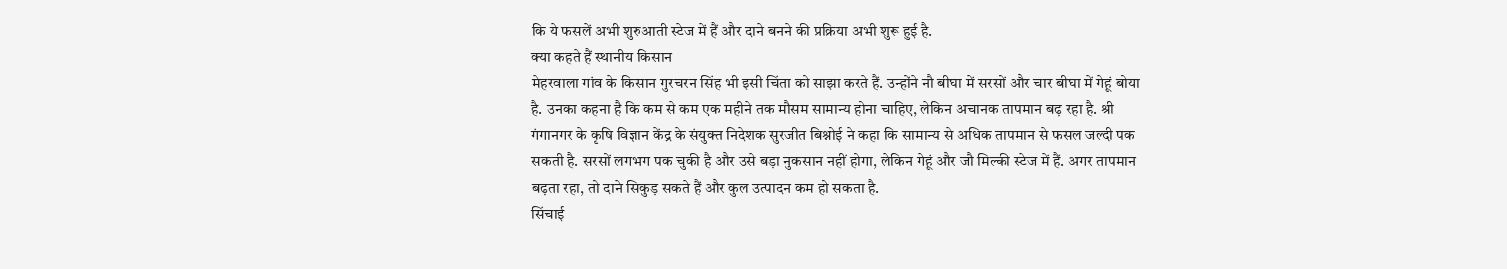कि ये फसलें अभी शुरुआती स्टेज में हैं और दाने बनने की प्रक्रिया अभी शुरू हुई है.
क्या कहते हैं स्थानीय किसान
मेहरवाला गांव के किसान गुरचरन सिंह भी इसी चिंता को साझा करते हैं. उन्होंने नौ बीघा में सरसों और चार बीघा में गेहूं बोया है. उनका कहना है कि कम से कम एक महीने तक मौसम सामान्य होना चाहिए, लेकिन अचानक तापमान बढ़ रहा है. श्री गंगानगर के कृषि विज्ञान केंद्र के संयुक्त निदेशक सुरजीत बिश्नोई ने कहा कि सामान्य से अधिक तापमान से फसल जल्दी पक सकती है. सरसों लगभग पक चुकी है और उसे बड़ा नुकसान नहीं होगा, लेकिन गेहूं और जौ मिल्की स्टेज में हैं. अगर तापमान बढ़ता रहा, तो दाने सिकुड़ सकते हैं और कुल उत्पादन कम हो सकता है.
सिंचाई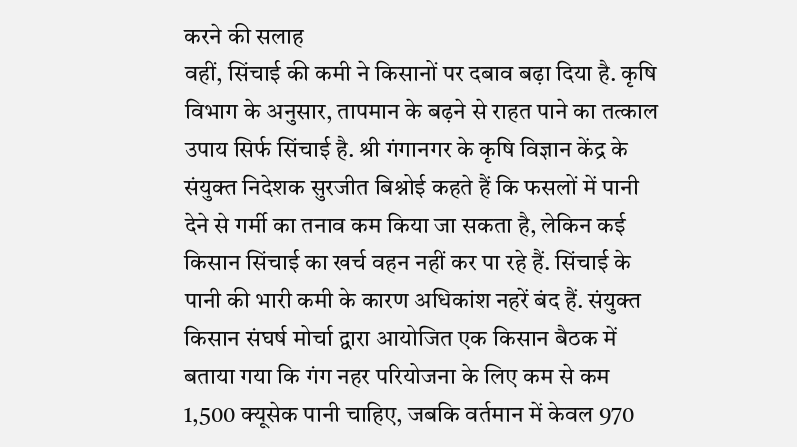करने की सलाह
वहीं, सिंचाई की कमी ने किसानों पर दबाव बढ़ा दिया है. कृषि विभाग के अनुसार, तापमान के बढ़ने से राहत पाने का तत्काल उपाय सिर्फ सिंचाई है. श्री गंगानगर के कृषि विज्ञान केंद्र के संयुक्त निदेशक सुरजीत बिश्नोई कहते हैं कि फसलों में पानी देने से गर्मी का तनाव कम किया जा सकता है, लेकिन कई किसान सिंचाई का खर्च वहन नहीं कर पा रहे हैं. सिंचाई के पानी की भारी कमी के कारण अधिकांश नहरें बंद हैं. संयुक्त किसान संघर्ष मोर्चा द्वारा आयोजित एक किसान बैठक में बताया गया कि गंग नहर परियोजना के लिए कम से कम 1,500 क्यूसेक पानी चाहिए, जबकि वर्तमान में केवल 970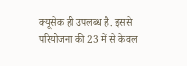क्यूसेक ही उपलब्ध है. इससे परियोजना की 23 में से केवल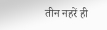तीन नहरें ही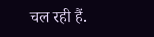चल रही हैं.